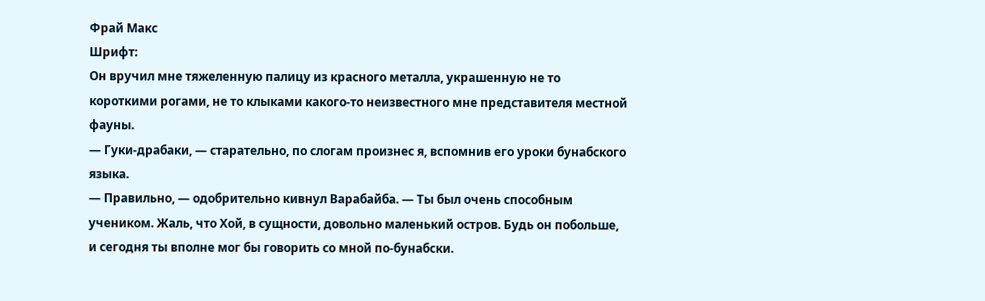Фрай Макс
Шрифт:
Он вручил мне тяжеленную палицу из красного металла, украшенную не то короткими рогами, не то клыками какого-то неизвестного мне представителя местной фауны.
— Гуки-драбаки, — старательно, по слогам произнес я, вспомнив его уроки бунабского языка.
— Правильно, — одобрительно кивнул Варабайба. — Ты был очень способным учеником. Жаль, что Хой, в сущности, довольно маленький остров. Будь он побольше, и сегодня ты вполне мог бы говорить со мной по-бунабски.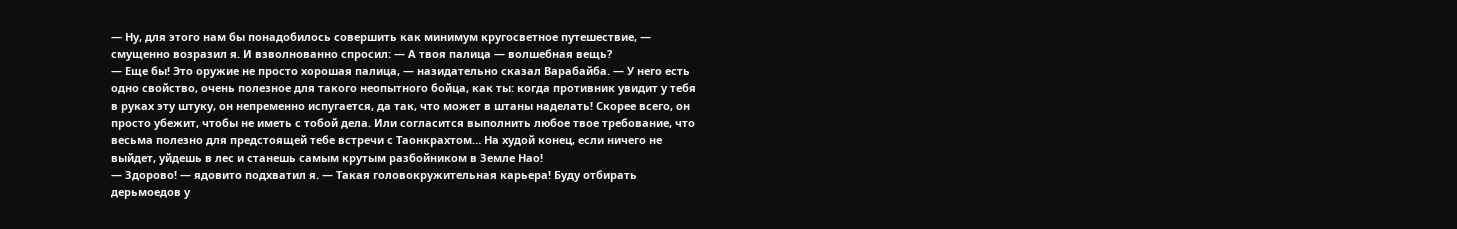— Ну, для этого нам бы понадобилось совершить как минимум кругосветное путешествие, — смущенно возразил я. И взволнованно спросил: — А твоя палица — волшебная вещь?
— Еще бы! Это оружие не просто хорошая палица, — назидательно сказал Варабайба. — У него есть одно свойство, очень полезное для такого неопытного бойца, как ты: когда противник увидит у тебя в руках эту штуку, он непременно испугается, да так, что может в штаны наделать! Скорее всего, он просто убежит, чтобы не иметь с тобой дела. Или согласится выполнить любое твое требование, что весьма полезно для предстоящей тебе встречи с Таонкрахтом… На худой конец, если ничего не выйдет, уйдешь в лес и станешь самым крутым разбойником в Земле Нао!
— Здорово! — ядовито подхватил я. — Такая головокружительная карьера! Буду отбирать дерьмоедов у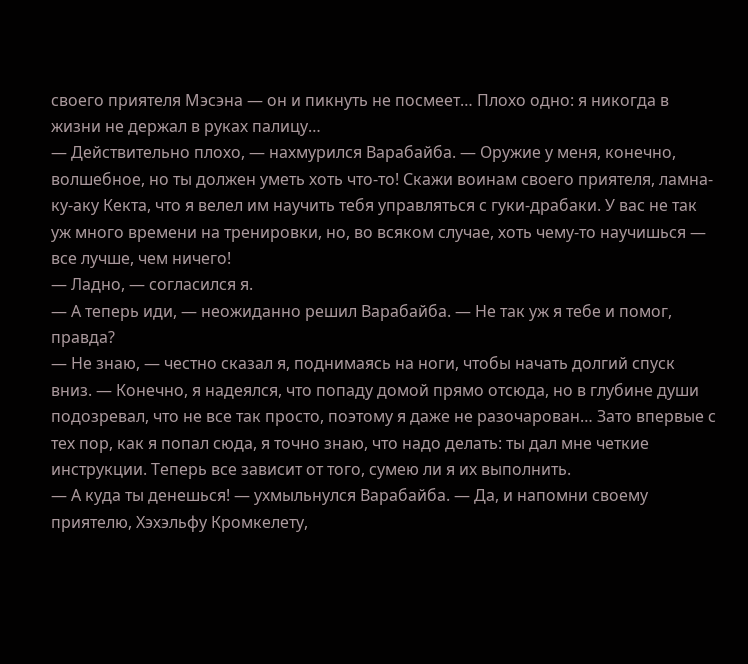своего приятеля Мэсэна — он и пикнуть не посмеет… Плохо одно: я никогда в жизни не держал в руках палицу…
— Действительно плохо, — нахмурился Варабайба. — Оружие у меня, конечно, волшебное, но ты должен уметь хоть что-то! Скажи воинам своего приятеля, ламна-ку-аку Кекта, что я велел им научить тебя управляться с гуки-драбаки. У вас не так уж много времени на тренировки, но, во всяком случае, хоть чему-то научишься — все лучше, чем ничего!
— Ладно, — согласился я.
— А теперь иди, — неожиданно решил Варабайба. — Не так уж я тебе и помог, правда?
— Не знаю, — честно сказал я, поднимаясь на ноги, чтобы начать долгий спуск вниз. — Конечно, я надеялся, что попаду домой прямо отсюда, но в глубине души подозревал, что не все так просто, поэтому я даже не разочарован… Зато впервые с тех пор, как я попал сюда, я точно знаю, что надо делать: ты дал мне четкие инструкции. Теперь все зависит от того, сумею ли я их выполнить.
— А куда ты денешься! — ухмыльнулся Варабайба. — Да, и напомни своему приятелю, Хэхэльфу Кромкелету,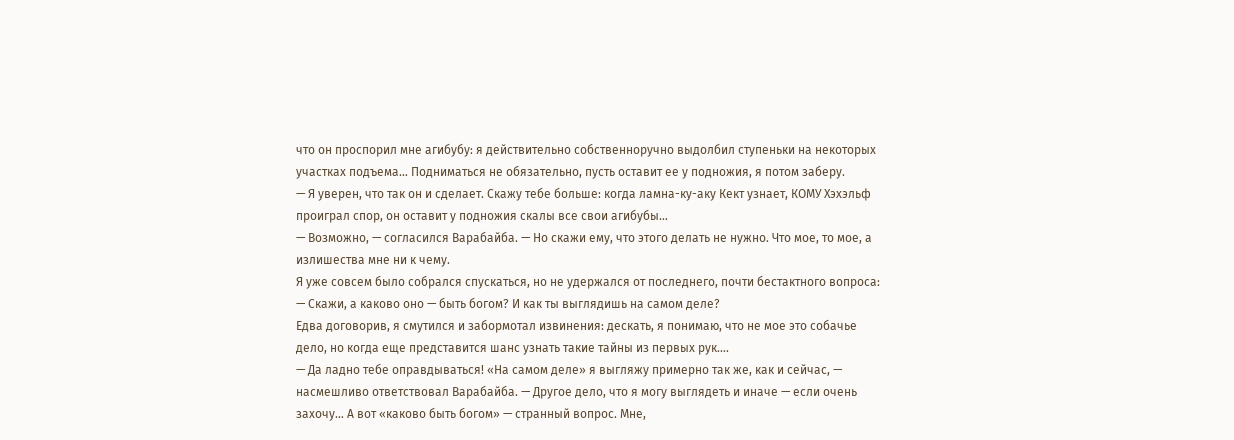что он проспорил мне агибубу: я действительно собственноручно выдолбил ступеньки на некоторых участках подъема… Подниматься не обязательно, пусть оставит ее у подножия, я потом заберу.
— Я уверен, что так он и сделает. Скажу тебе больше: когда ламна-ку-аку Кект узнает, КОМУ Хэхэльф проиграл спор, он оставит у подножия скалы все свои агибубы…
— Возможно, — согласился Варабайба. — Но скажи ему, что этого делать не нужно. Что мое, то мое, а излишества мне ни к чему.
Я уже совсем было собрался спускаться, но не удержался от последнего, почти бестактного вопроса:
— Скажи, а каково оно — быть богом? И как ты выглядишь на самом деле?
Едва договорив, я смутился и забормотал извинения: дескать, я понимаю, что не мое это собачье дело, но когда еще представится шанс узнать такие тайны из первых рук….
— Да ладно тебе оправдываться! «На самом деле» я выгляжу примерно так же, как и сейчас, — насмешливо ответствовал Варабайба. — Другое дело, что я могу выглядеть и иначе — если очень захочу… А вот «каково быть богом» — странный вопрос. Мне,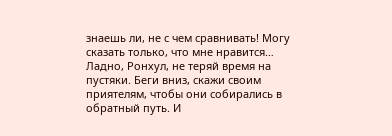знаешь ли, не с чем сравнивать! Могу сказать только, что мне нравится… Ладно, Ронхул, не теряй время на пустяки. Беги вниз, скажи своим приятелям, чтобы они собирались в обратный путь. И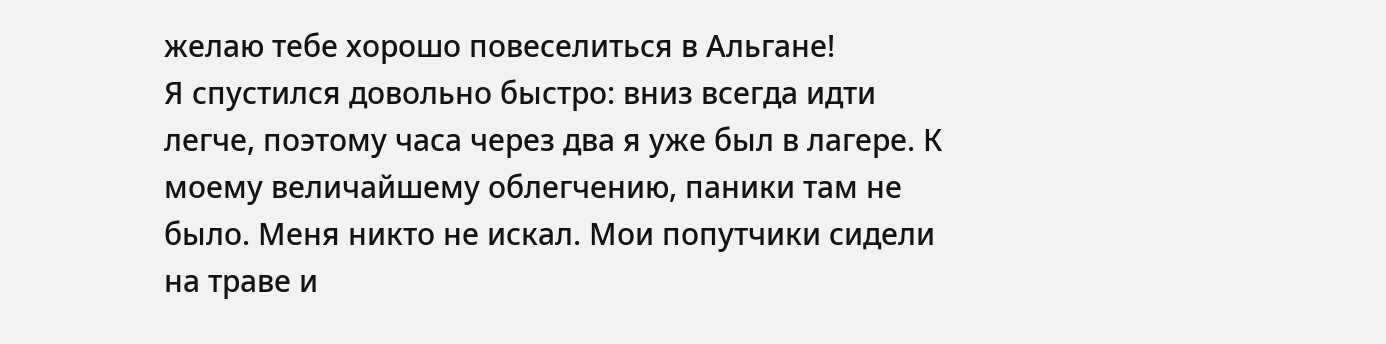желаю тебе хорошо повеселиться в Альгане!
Я спустился довольно быстро: вниз всегда идти легче, поэтому часа через два я уже был в лагере. К моему величайшему облегчению, паники там не было. Меня никто не искал. Мои попутчики сидели на траве и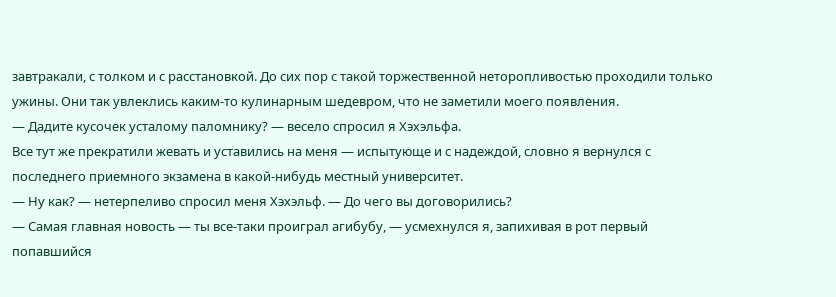завтракали, с толком и с расстановкой. До сих пор с такой торжественной неторопливостью проходили только ужины. Они так увлеклись каким-то кулинарным шедевром, что не заметили моего появления.
— Дадите кусочек усталому паломнику? — весело спросил я Хэхэльфа.
Все тут же прекратили жевать и уставились на меня — испытующе и с надеждой, словно я вернулся с последнего приемного экзамена в какой-нибудь местный университет.
— Ну как? — нетерпеливо спросил меня Хэхэльф. — До чего вы договорились?
— Самая главная новость — ты все-таки проиграл агибубу, — усмехнулся я, запихивая в рот первый попавшийся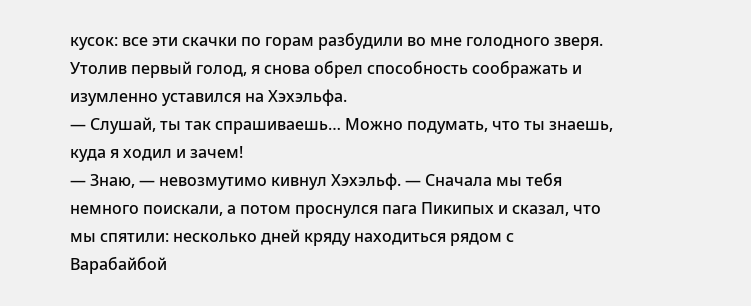кусок: все эти скачки по горам разбудили во мне голодного зверя.
Утолив первый голод, я снова обрел способность соображать и изумленно уставился на Хэхэльфа.
— Слушай, ты так спрашиваешь… Можно подумать, что ты знаешь, куда я ходил и зачем!
— Знаю, — невозмутимо кивнул Хэхэльф. — Сначала мы тебя немного поискали, а потом проснулся пага Пикипых и сказал, что мы спятили: несколько дней кряду находиться рядом с Варабайбой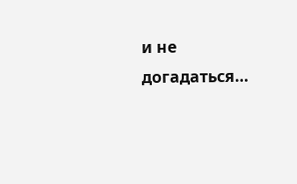и не догадаться…